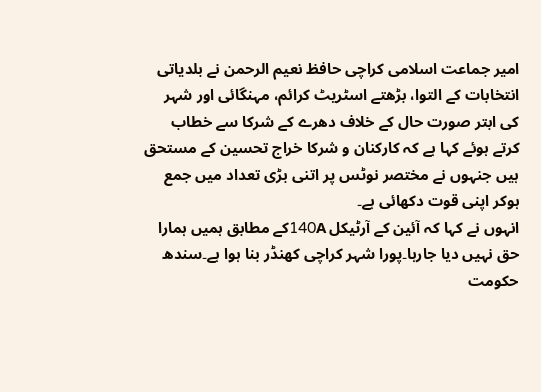امیر جماعت اسلامی کراچی حافظ نعیم الرحمن نے بلدیاتی انتخابات کے التوا، بڑھتے اسٹریٹ کرائم، مہنگائی اور شہر کی ابتر صورت حال کے خلاف دھرے کے شرکا سے خطاب کرتے ہوئے کہا ہے کہ کارکنان و شرکا خراج تحسین کے مستحق ہیں جنہوں نے مختصر نوٹس پر اتنی بڑی تعداد میں جمع ہوکر اپنی قوت دکھائی ہے۔
انہوں نے کہا کہ آئین کے آرٹیکل 140Aکے مطابق ہمیں ہمارا حق نہیں دیا جارہا۔پورا شہر کراچی کھنڈر بنا ہوا ہے۔سندھ حکومت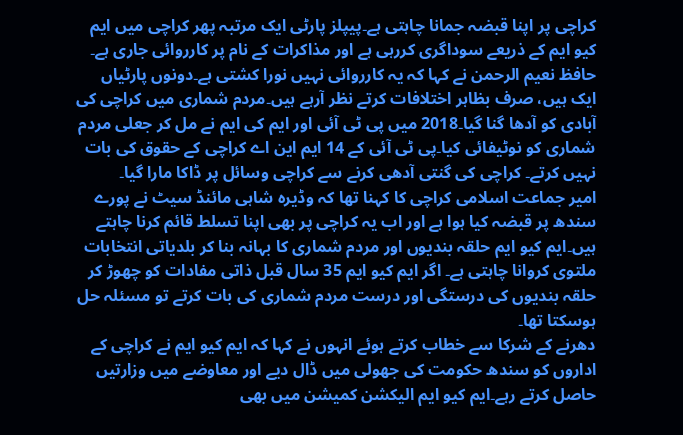کراچی پر اپنا قبضہ جمانا چاہتی ہے۔پیپلز پارٹی ایک مرتبہ پھر کراچی میں ایم کیو ایم کے ذریعے سوداگری کررہی ہے اور مذاکرات کے نام پر کارروائی جاری ہے۔
حافظ نعیم الرحمن نے کہا کہ یہ کارروائی نہیں نورا کشتی ہے۔دونوں پارٹیاں ایک ہیں، صرف بظاہر اختلافات کرتے نظر آرہے ہیں۔مردم شماری میں کراچی کی آبادی کو آدھا گنا گیا۔2018 میں پی ٹی آئی اور ایم کی ایم نے مل کر جعلی مردم شماری کو نوٹیفائی کیا۔پی ٹی آئی کے 14 ایم این اے کراچی کے حقوق کی بات نہیں کرتے۔ کراچی کی گنتی آدھی کرنے سے کراچی وسائل پر ڈاکا مارا گیا۔
امیر جماعت اسلامی کراچی کا کہنا تھا کہ وڈیرہ شاہی مائنڈ سیٹ نے پورے سندھ پر قبضہ کیا ہوا ہے اور اب یہ کراچی پر بھی اپنا تسلط قائم کرنا چاہتے ہیں۔ایم کیو ایم حلقہ بندیوں اور مردم شماری کا بہانہ بنا کر بلدیاتی انتخابات ملتوی کروانا چاہتی ہے۔ اگر ایم کیو ایم 35 سال قبل ذاتی مفادات کو چھوڑ کر حلقہ بندیوں کی درستگی اور درست مردم شماری کی بات کرتے تو مسئلہ حل ہوسکتا تھا۔
دھرنے کے شرکا سے خطاب کرتے ہوئے انہوں نے کہا کہ ایم کیو ایم نے کراچی کے اداروں کو سندھ حکومت کی جھولی میں ڈال دیے اور معاوضے میں وزارتیں حاصل کرتے رہے۔ایم کیو ایم الیکشن کمیشن میں بھی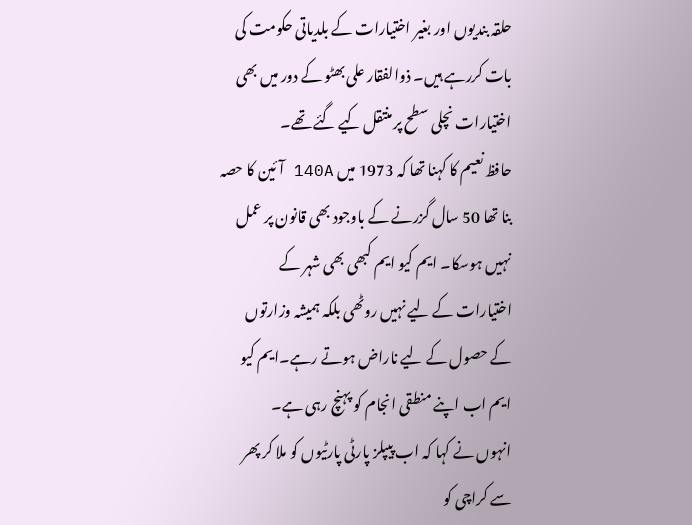حلقہ بندیوں اور بغیر اختیارات کے بلدیاتی حکومت کی بات کررہے ہیں۔ ذوالفقار علی بھٹو کے دور میں بھی اختیارات نچلی سطح پر منتقل کیے گئے تھے۔
حافظ نعیم کا کہنا تھا کہ 1973 میں 140A آئین کا حصہ بنا تھا 50 سال گزرنے کے باوجود بھی قانون پر عمل نہیں ہوسکا۔ ایم کیو ایم کبھی بھی شہر کے اختیارات کے لیے نہیں روٹھی بلکہ ہمیشہ وزارتوں کے حصول کے لیے ناراض ہوتے رہے۔ایم کیو ایم اب اپنے منطقی انجام کو پہنچ رہی ہے۔
انہوں نے کہا کہ اب پیپلز پارٹی پارٹیوں کو ملا کر پھر سے کراچی کو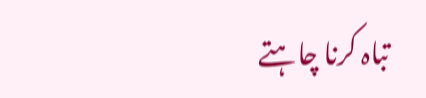تباہ کرنا چاہتے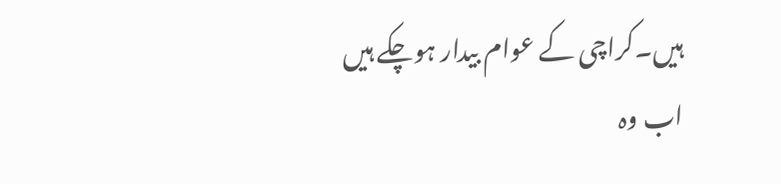ہیں۔کراچی کے عوام بیدار ہوچکے ہیں اب وہ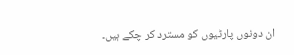ان دونوں پارٹیوں کو مسترد کر چکے ہیں۔